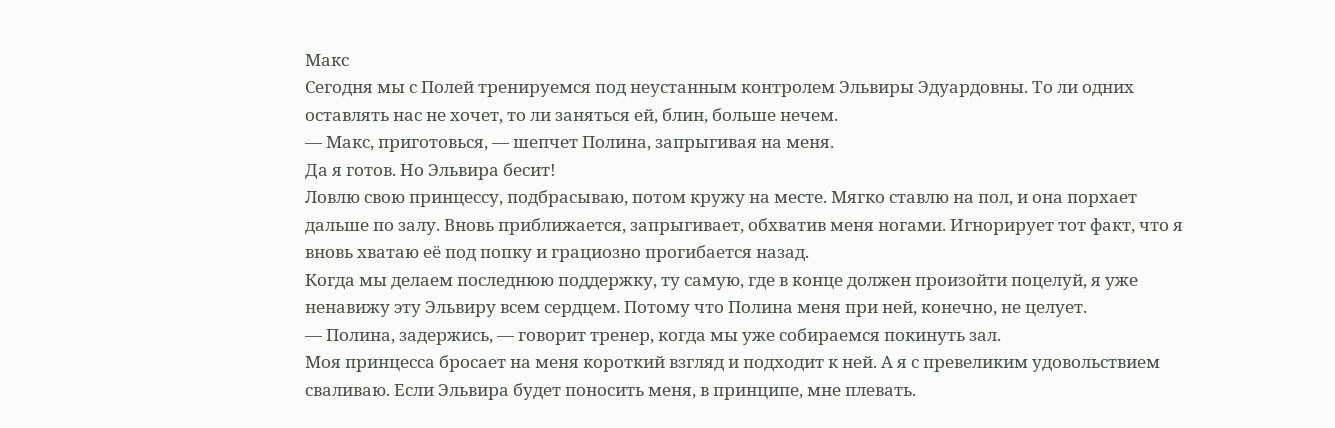Макс
Сегодня мы с Полей тренируемся под неустанным контролем Эльвиры Эдуардовны. То ли одних оставлять нас не хочет, то ли заняться ей, блин, больше нечем.
— Макс, приготовься, — шепчет Полина, запрыгивая на меня.
Да я готов. Но Эльвира бесит!
Ловлю свою принцессу, подбрасываю, потом кружу на месте. Мягко ставлю на пол, и она порхает дальше по залу. Вновь приближается, запрыгивает, обхватив меня ногами. Игнорирует тот факт, что я вновь хватаю её под попку и грациозно прогибается назад.
Когда мы делаем последнюю поддержку, ту самую, где в конце должен произойти поцелуй, я уже ненавижу эту Эльвиру всем сердцем. Потому что Полина меня при ней, конечно, не целует.
— Полина, задержись, — говорит тренер, когда мы уже собираемся покинуть зал.
Моя принцесса бросает на меня короткий взгляд и подходит к ней. А я с превеликим удовольствием сваливаю. Если Эльвира будет поносить меня, в принципе, мне плевать.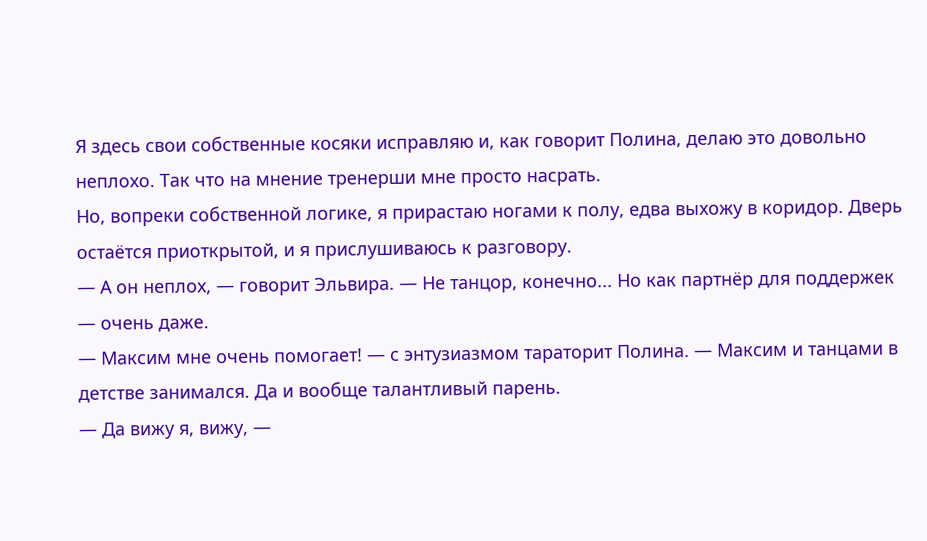Я здесь свои собственные косяки исправляю и, как говорит Полина, делаю это довольно неплохо. Так что на мнение тренерши мне просто насрать.
Но, вопреки собственной логике, я прирастаю ногами к полу, едва выхожу в коридор. Дверь остаётся приоткрытой, и я прислушиваюсь к разговору.
— А он неплох, — говорит Эльвира. — Не танцор, конечно... Но как партнёр для поддержек — очень даже.
— Максим мне очень помогает! — с энтузиазмом тараторит Полина. — Максим и танцами в детстве занимался. Да и вообще талантливый парень.
— Да вижу я, вижу, —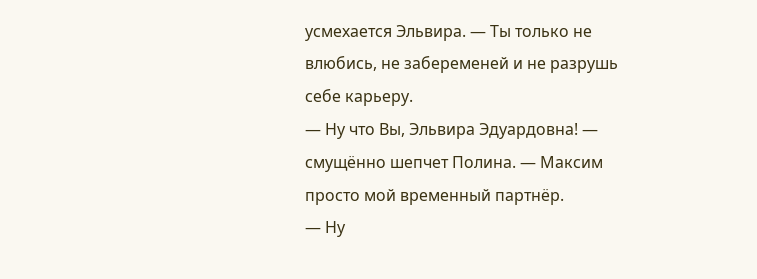усмехается Эльвира. — Ты только не влюбись, не забеременей и не разрушь себе карьеру.
— Ну что Вы, Эльвира Эдуардовна! — смущённо шепчет Полина. — Максим просто мой временный партнёр.
— Ну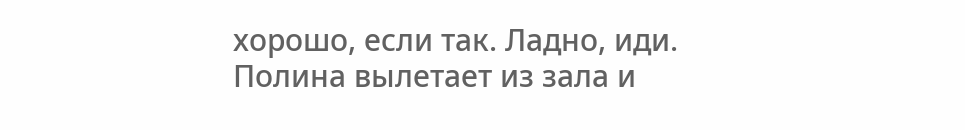хорошо, если так. Ладно, иди.
Полина вылетает из зала и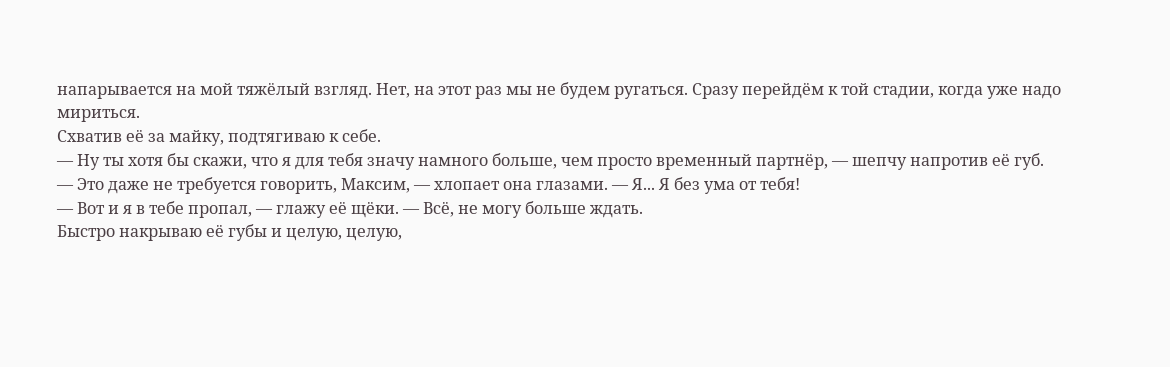напарывается на мой тяжёлый взгляд. Нет, на этот раз мы не будем ругаться. Сразу перейдём к той стадии, когда уже надо мириться.
Схватив её за майку, подтягиваю к себе.
— Ну ты хотя бы скажи, что я для тебя значу намного больше, чем просто временный партнёр, — шепчу напротив её губ.
— Это даже не требуется говорить, Максим, — хлопает она глазами. — Я... Я без ума от тебя!
— Вот и я в тебе пропал, — глажу её щёки. — Всё, не могу больше ждать.
Быстро накрываю её губы и целую, целую,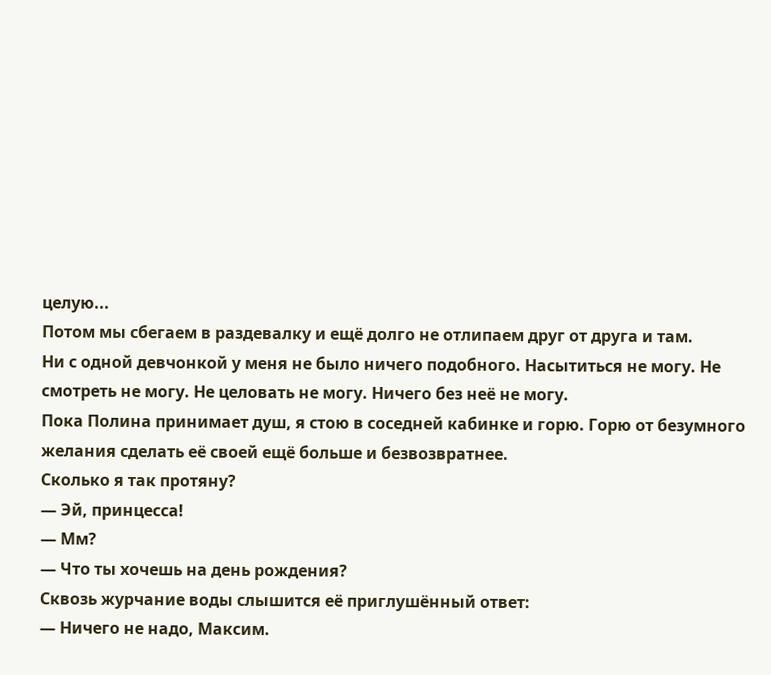целую...
Потом мы сбегаем в раздевалку и ещё долго не отлипаем друг от друга и там.
Ни с одной девчонкой у меня не было ничего подобного. Насытиться не могу. Не смотреть не могу. Не целовать не могу. Ничего без неё не могу.
Пока Полина принимает душ, я стою в соседней кабинке и горю. Горю от безумного желания сделать её своей ещё больше и безвозвратнее.
Сколько я так протяну?
— Эй, принцесса!
— Мм?
— Что ты хочешь на день рождения?
Сквозь журчание воды слышится её приглушённый ответ:
— Ничего не надо, Максим.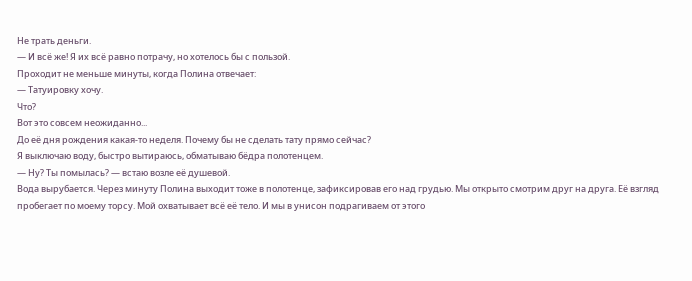Не трать деньги.
— И всё же! Я их всё равно потрачу, но хотелось бы с пользой.
Проходит не меньше минуты, когда Полина отвечает:
— Татуировку хочу.
Что?
Вот это совсем неожиданно...
До её дня рождения какая-то неделя. Почему бы не сделать тату прямо сейчас?
Я выключаю воду, быстро вытираюсь, обматываю бёдра полотенцем.
— Ну? Ты помылась? — встаю возле её душевой.
Вода вырубается. Через минуту Полина выходит тоже в полотенце, зафиксировав его над грудью. Мы открыто смотрим друг на друга. Её взгляд пробегает по моему торсу. Мой охватывает всё её тело. И мы в унисон подрагиваем от этого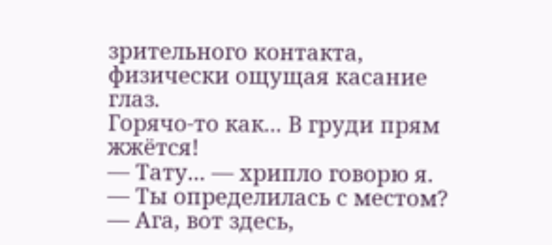зрительного контакта, физически ощущая касание глаз.
Горячо-то как... В груди прям жжётся!
— Тату... — хрипло говорю я. — Ты определилась с местом?
— Ага, вот здесь,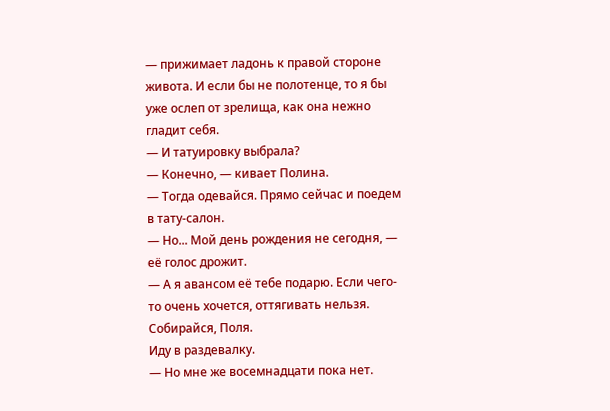— прижимает ладонь к правой стороне живота. И если бы не полотенце, то я бы уже ослеп от зрелища, как она нежно гладит себя.
— И татуировку выбрала?
— Конечно, — кивает Полина.
— Тогда одевайся. Прямо сейчас и поедем в тату-салон.
— Но... Мой день рождения не сегодня, — её голос дрожит.
— А я авансом её тебе подарю. Если чего-то очень хочется, оттягивать нельзя. Собирайся, Поля.
Иду в раздевалку.
— Но мне же восемнадцати пока нет.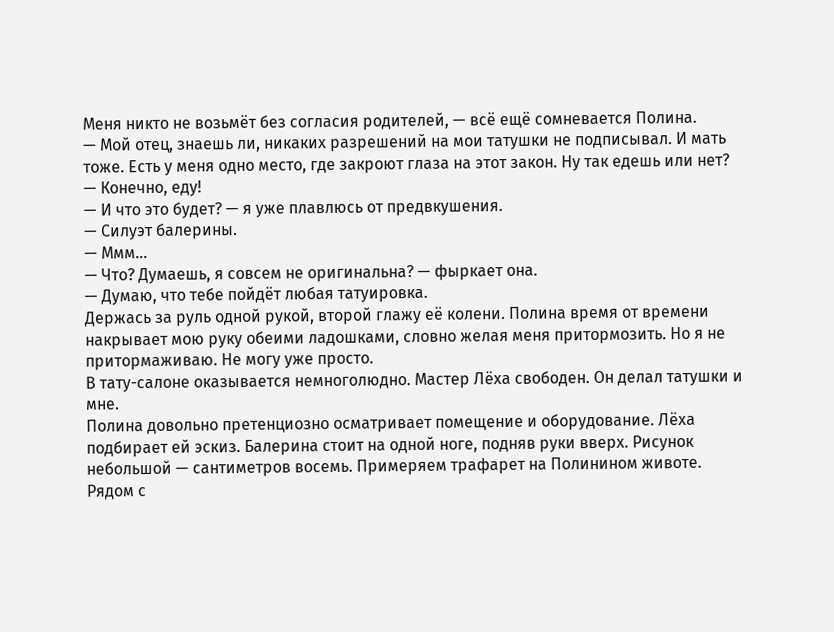Меня никто не возьмёт без согласия родителей, — всё ещё сомневается Полина.
— Мой отец, знаешь ли, никаких разрешений на мои татушки не подписывал. И мать тоже. Есть у меня одно место, где закроют глаза на этот закон. Ну так едешь или нет?
— Конечно, еду!
— И что это будет? — я уже плавлюсь от предвкушения.
— Силуэт балерины.
— Ммм...
— Что? Думаешь, я совсем не оригинальна? — фыркает она.
— Думаю, что тебе пойдёт любая татуировка.
Держась за руль одной рукой, второй глажу её колени. Полина время от времени накрывает мою руку обеими ладошками, словно желая меня притормозить. Но я не притормаживаю. Не могу уже просто.
В тату-салоне оказывается немноголюдно. Мастер Лёха свободен. Он делал татушки и мне.
Полина довольно претенциозно осматривает помещение и оборудование. Лёха подбирает ей эскиз. Балерина стоит на одной ноге, подняв руки вверх. Рисунок небольшой — сантиметров восемь. Примеряем трафарет на Полинином животе. Рядом с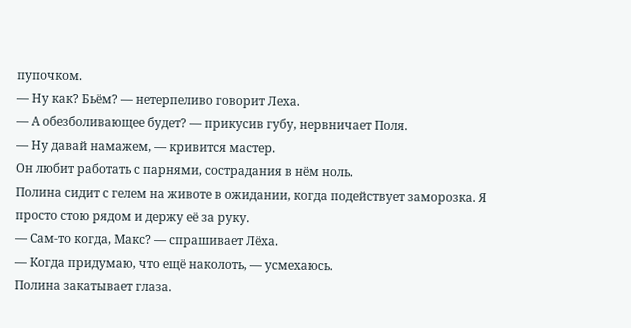пупочком.
— Ну как? Бьём? — нетерпеливо говорит Леха.
— А обезболивающее будет? — прикусив губу, нервничает Поля.
— Ну давай намажем, — кривится мастер.
Он любит работать с парнями, сострадания в нём ноль.
Полина сидит с гелем на животе в ожидании, когда подействует заморозка. Я просто стою рядом и держу её за руку.
— Сам-то когда, Макс? — спрашивает Лёха.
— Когда придумаю, что ещё наколоть, — усмехаюсь.
Полина закатывает глаза.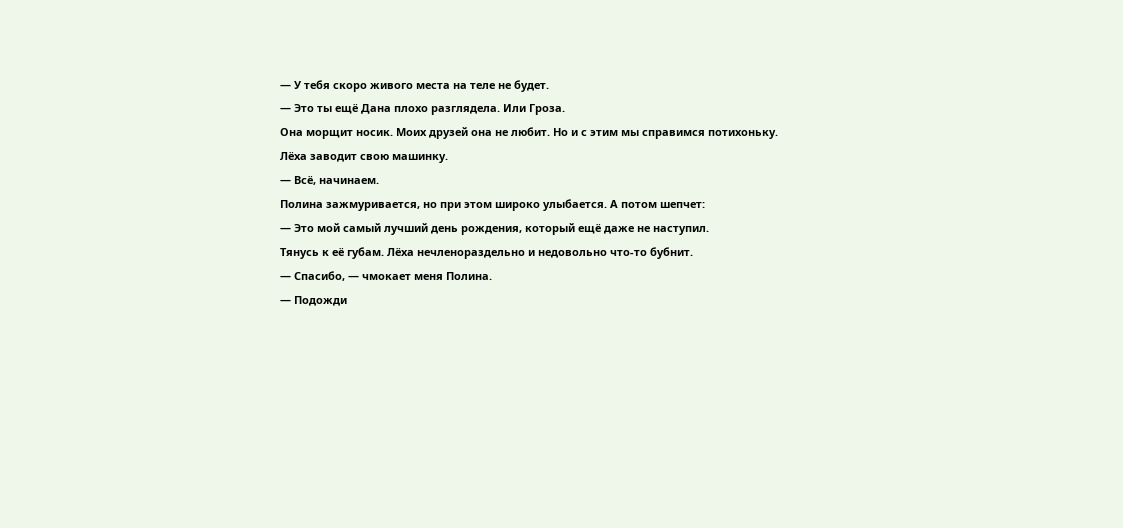— У тебя скоро живого места на теле не будет.
— Это ты ещё Дана плохо разглядела. Или Гроза.
Она морщит носик. Моих друзей она не любит. Но и с этим мы справимся потихоньку.
Лёха заводит свою машинку.
— Всё, начинаем.
Полина зажмуривается, но при этом широко улыбается. А потом шепчет:
— Это мой самый лучший день рождения, который ещё даже не наступил.
Тянусь к её губам. Лёха нечленораздельно и недовольно что-то бубнит.
— Спасибо, — чмокает меня Полина.
— Подожди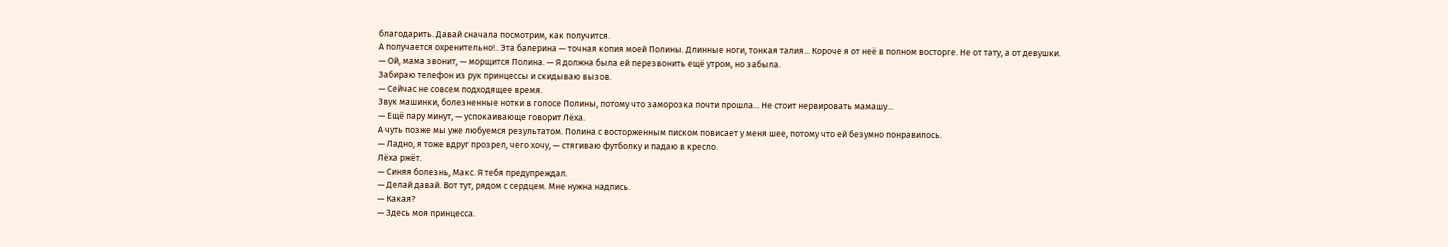благодарить. Давай сначала посмотрим, как получится.
А получается охренительно!.. Эта балерина — точная копия моей Полины. Длинные ноги, тонкая талия... Короче я от неё в полном восторге. Не от тату, а от девушки.
— Ой, мама звонит, — морщится Полина. — Я должна была ей перезвонить ещё утром, но забыла.
Забираю телефон из рук принцессы и скидываю вызов.
— Сейчас не совсем подходящее время.
Звук машинки, болезненные нотки в голосе Полины, потому что заморозка почти прошла... Не стоит нервировать мамашу...
— Ещё пару минут, — успокаивающе говорит Лёха.
А чуть позже мы уже любуемся результатом. Полина с восторженным писком повисает у меня шее, потому что ей безумно понравилось.
— Ладно, я тоже вдруг прозрел, чего хочу, — стягиваю футболку и падаю в кресло.
Лёха ржёт.
— Синяя болезнь, Макс. Я тебя предупреждал.
— Делай давай. Вот тут, рядом с сердцем. Мне нужна надпись.
— Какая?
— Здесь моя принцесса.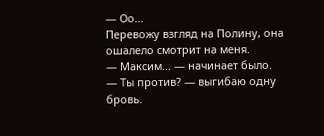— Оо...
Перевожу взгляд на Полину, она ошалело смотрит на меня.
— Максим... — начинает было.
— Ты против? — выгибаю одну бровь.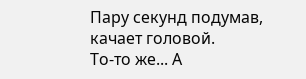Пару секунд подумав, качает головой.
То-то же... А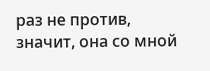раз не против, значит, она со мной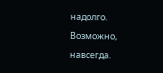надолго. Возможно, навсегда.